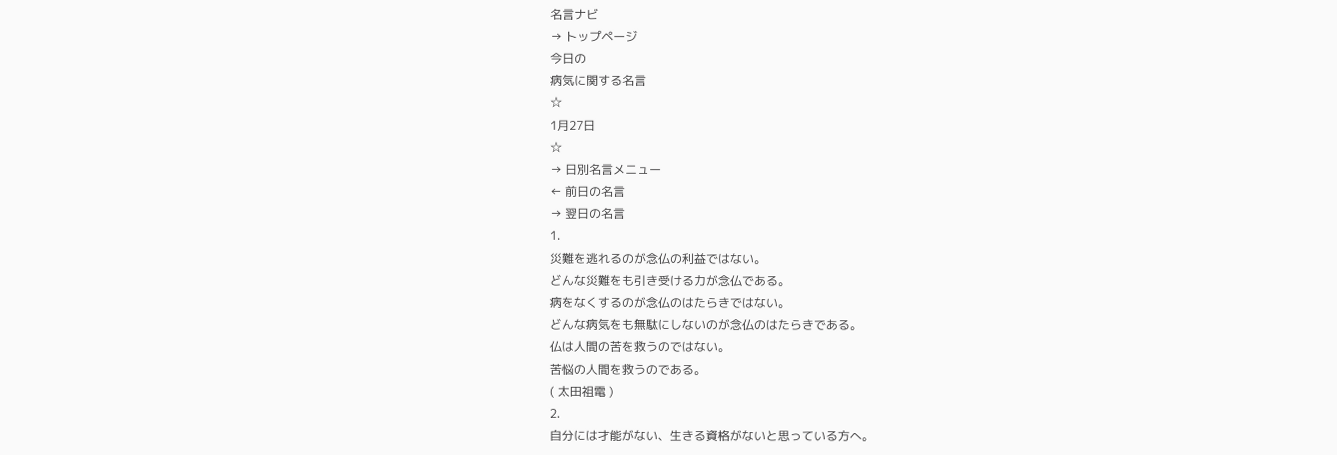名言ナビ
→ トップページ
今日の
病気に関する名言
☆
1月27日
☆
→ 日別名言メニュー
← 前日の名言
→ 翌日の名言
1.
災難を逃れるのが念仏の利益ではない。
どんな災難をも引き受ける力が念仏である。
病をなくするのが念仏のはたらきではない。
どんな病気をも無駄にしないのが念仏のはたらきである。
仏は人間の苦を救うのではない。
苦悩の人間を救うのである。
( 太田祖電 )
2.
自分には才能がない、生きる資格がないと思っている方へ。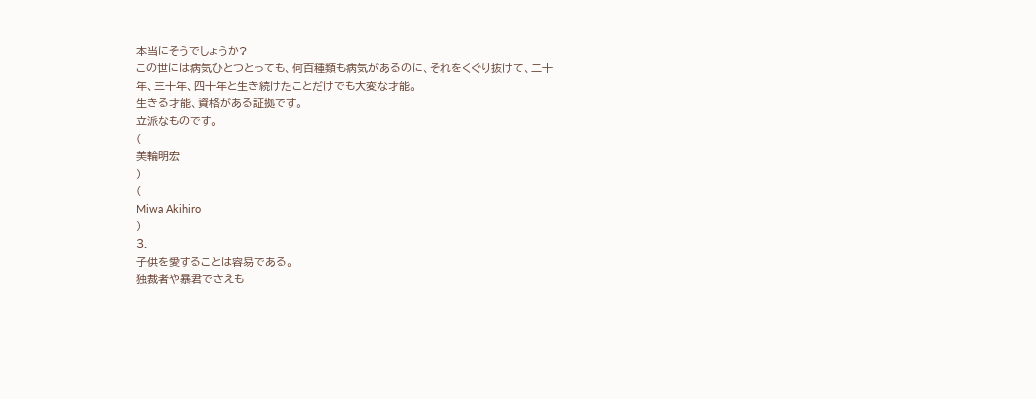本当にそうでしょうか?
この世には病気ひとつとっても、何百種類も病気があるのに、それをくぐり抜けて、二十年、三十年、四十年と生き続けたことだけでも大変な才能。
生きる才能、資格がある証拠です。
立派なものです。
(
美輪明宏
)
(
Miwa Akihiro
)
3.
子供を愛することは容易である。
独裁者や暴君でさえも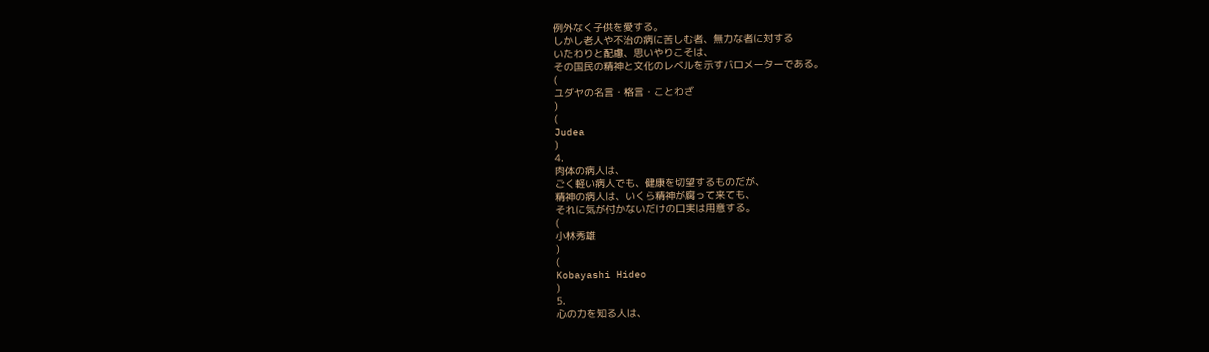例外なく子供を愛する。
しかし老人や不治の病に苦しむ者、無力な者に対する
いたわりと配慮、思いやりこそは、
その国民の精神と文化のレベルを示すバロメーターである。
(
ユダヤの名言・格言・ことわざ
)
(
Judea
)
4.
肉体の病人は、
ごく軽い病人でも、健康を切望するものだが、
精神の病人は、いくら精神が腐って来ても、
それに気が付かないだけの口実は用意する。
(
小林秀雄
)
(
Kobayashi Hideo
)
5.
心の力を知る人は、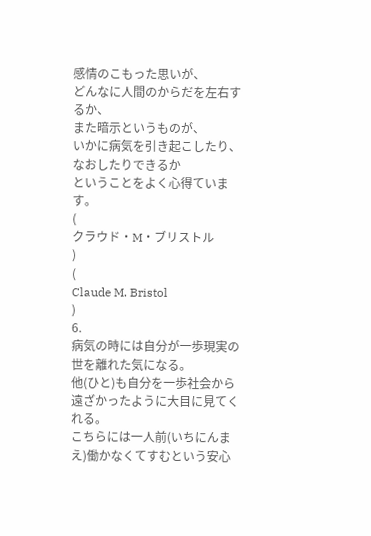感情のこもった思いが、
どんなに人間のからだを左右するか、
また暗示というものが、
いかに病気を引き起こしたり、
なおしたりできるか
ということをよく心得ています。
(
クラウド・M・ブリストル
)
(
Claude M. Bristol
)
6.
病気の時には自分が一歩現実の世を離れた気になる。
他(ひと)も自分を一歩社会から遠ざかったように大目に見てくれる。
こちらには一人前(いちにんまえ)働かなくてすむという安心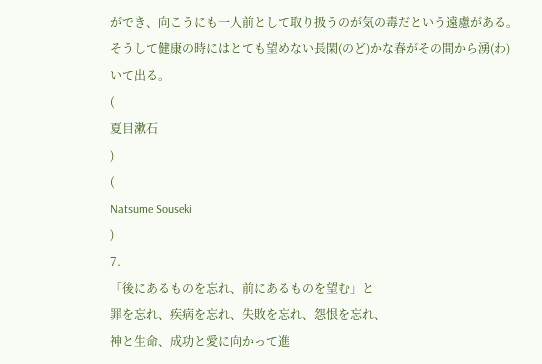ができ、向こうにも一人前として取り扱うのが気の毒だという遠慮がある。
そうして健康の時にはとても望めない長閑(のど)かな春がその間から湧(わ)いて出る。
(
夏目漱石
)
(
Natsume Souseki
)
7.
「後にあるものを忘れ、前にあるものを望む」と
罪を忘れ、疾病を忘れ、失敗を忘れ、怨恨を忘れ、
神と生命、成功と愛に向かって進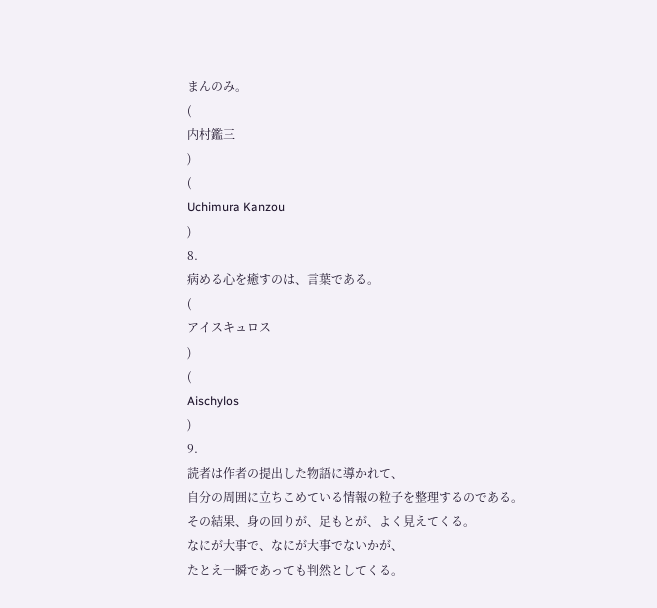まんのみ。
(
内村鑑三
)
(
Uchimura Kanzou
)
8.
病める心を癒すのは、言葉である。
(
アイスキュロス
)
(
Aischylos
)
9.
読者は作者の提出した物語に導かれて、
自分の周囲に立ちこめている情報の粒子を整理するのである。
その結果、身の回りが、足もとが、よく見えてくる。
なにが大事で、なにが大事でないかが、
たとえ一瞬であっても判然としてくる。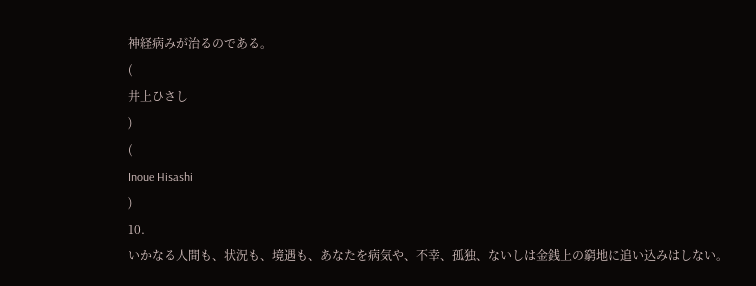神経病みが治るのである。
(
井上ひさし
)
(
Inoue Hisashi
)
10.
いかなる人間も、状況も、境遇も、あなたを病気や、不幸、孤独、ないしは金銭上の窮地に追い込みはしない。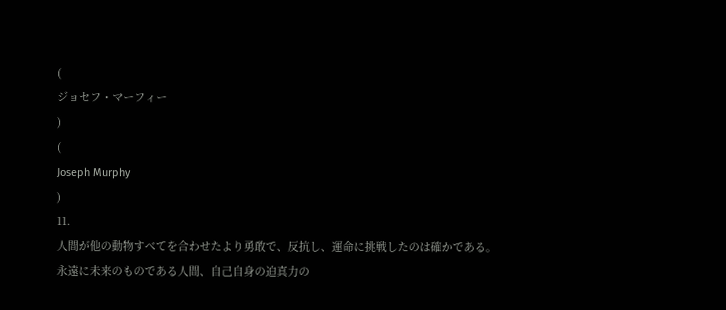(
ジョセフ・マーフィー
)
(
Joseph Murphy
)
11.
人間が他の動物すべてを合わせたより勇敢で、反抗し、運命に挑戦したのは確かである。
永遠に未来のものである人間、自己自身の迫真力の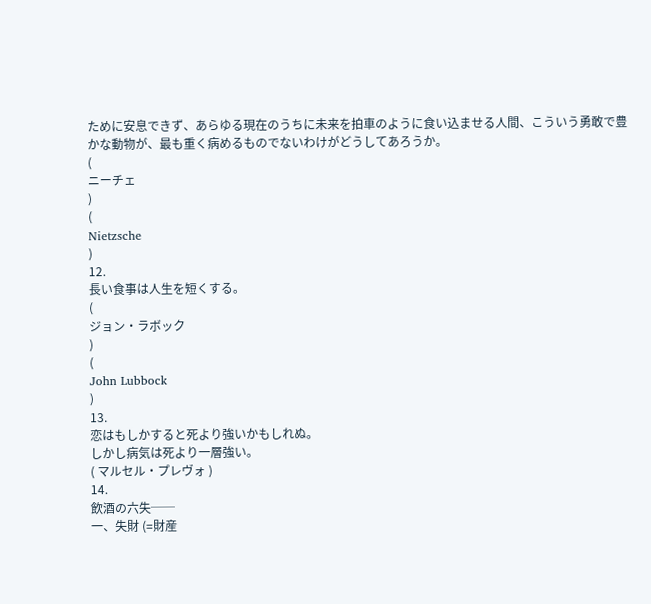ために安息できず、あらゆる現在のうちに未来を拍車のように食い込ませる人間、こういう勇敢で豊かな動物が、最も重く病めるものでないわけがどうしてあろうか。
(
ニーチェ
)
(
Nietzsche
)
12.
長い食事は人生を短くする。
(
ジョン・ラボック
)
(
John Lubbock
)
13.
恋はもしかすると死より強いかもしれぬ。
しかし病気は死より一層強い。
( マルセル・プレヴォ )
14.
飲酒の六失──
一、失財 (=財産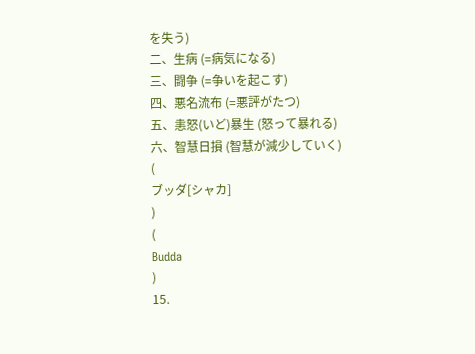を失う)
二、生病 (=病気になる)
三、闘争 (=争いを起こす)
四、悪名流布 (=悪評がたつ)
五、恚怒(いど)暴生 (怒って暴れる)
六、智慧日損 (智慧が減少していく)
(
ブッダ[シャカ]
)
(
Budda
)
15.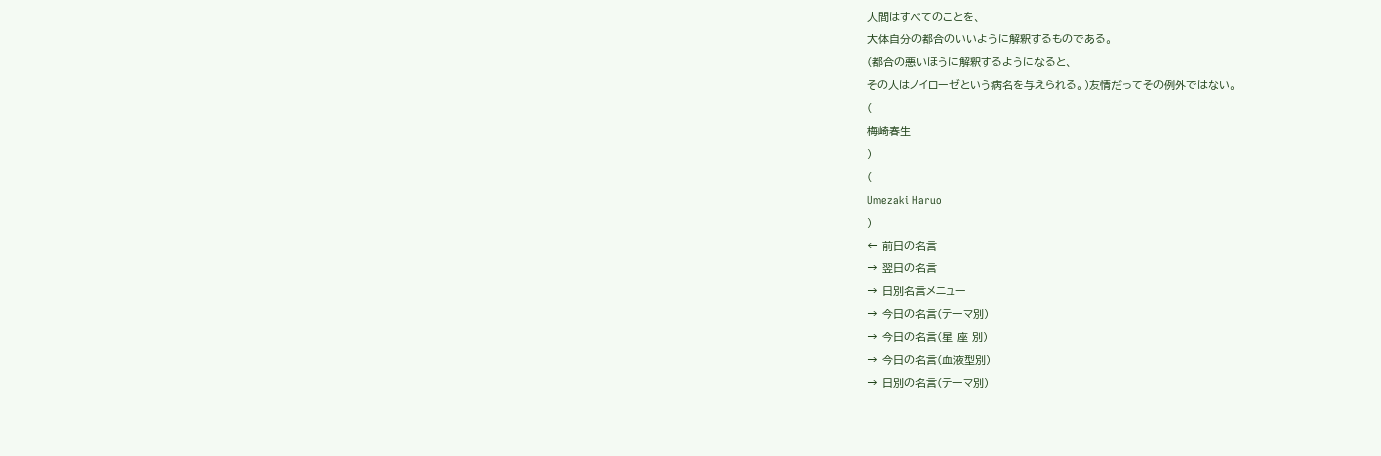人間はすべてのことを、
大体自分の都合のいいように解釈するものである。
(都合の悪いほうに解釈するようになると、
その人はノイローゼという病名を与えられる。)友情だってその例外ではない。
(
梅崎春生
)
(
Umezaki Haruo
)
← 前日の名言
→ 翌日の名言
→ 日別名言メニュー
→ 今日の名言(テーマ別)
→ 今日の名言(星 座 別)
→ 今日の名言(血液型別)
→ 日別の名言(テーマ別)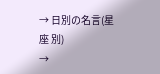→ 日別の名言(星 座 別)
→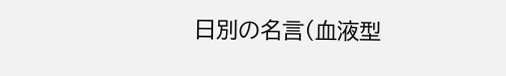日別の名言(血液型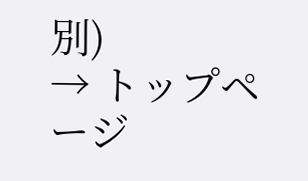別)
→ トップページ